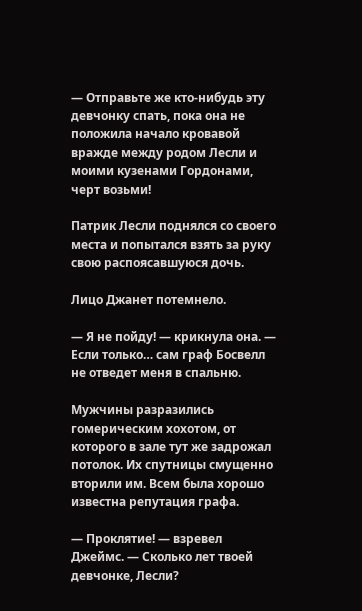— Отправьте же кто-нибудь эту девчонку спать, пока она не положила начало кровавой вражде между родом Лесли и моими кузенами Гордонами, черт возьми!

Патрик Лесли поднялся со своего места и попытался взять за руку свою распоясавшуюся дочь.

Лицо Джанет потемнело.

— Я не пойду! — крикнула она. — Если только… сам граф Босвелл не отведет меня в спальню.

Мужчины разразились гомерическим хохотом, от которого в зале тут же задрожал потолок. Их спутницы смущенно вторили им. Всем была хорошо известна репутация графа.

— Проклятие! — взревел Джеймс. — Сколько лет твоей девчонке, Лесли?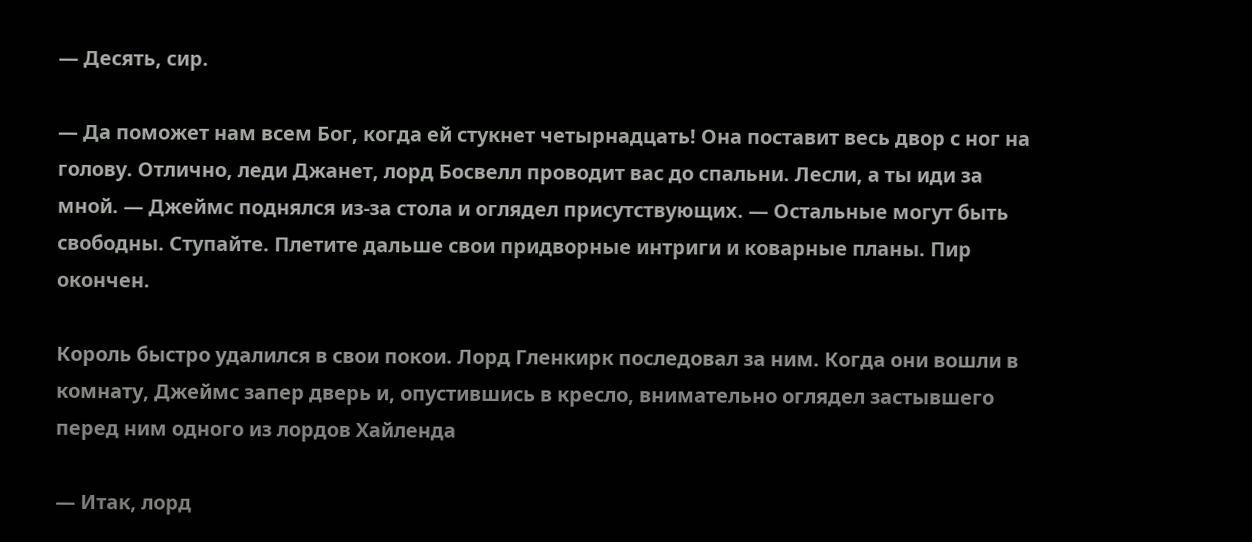— Десять, сир.

— Да поможет нам всем Бог, когда ей стукнет четырнадцать! Она поставит весь двор с ног на голову. Отлично, леди Джанет, лорд Босвелл проводит вас до спальни. Лесли, а ты иди за мной. — Джеймс поднялся из-за стола и оглядел присутствующих. — Остальные могут быть свободны. Ступайте. Плетите дальше свои придворные интриги и коварные планы. Пир окончен.

Король быстро удалился в свои покои. Лорд Гленкирк последовал за ним. Когда они вошли в комнату, Джеймс запер дверь и, опустившись в кресло, внимательно оглядел застывшего перед ним одного из лордов Хайленда

— Итак, лорд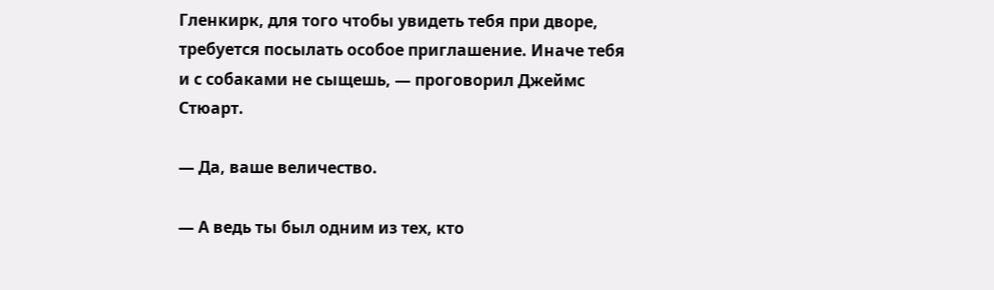Гленкирк, для того чтобы увидеть тебя при дворе, требуется посылать особое приглашение. Иначе тебя и с собаками не сыщешь, — проговорил Джеймс Стюарт.

— Да, ваше величество.

— А ведь ты был одним из тех, кто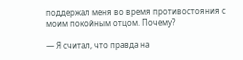поддержал меня во время противостояния с моим покойным отцом. Почему?

— Я считал, что правда на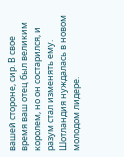вашей стороне, сир. В свое время ваш отец был великим королем, но он состарился, и разум стал изменять ему. Шотландия нуждалась в новом молодом лидере.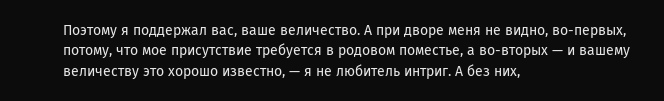Поэтому я поддержал вас, ваше величество. А при дворе меня не видно, во-первых, потому, что мое присутствие требуется в родовом поместье, а во-вторых — и вашему величеству это хорошо известно, — я не любитель интриг. А без них,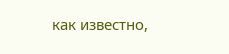как известно,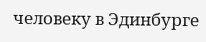человеку в Эдинбурге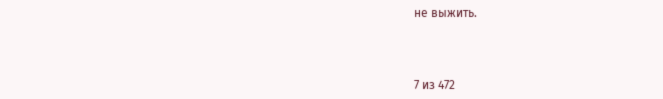не выжить.



7 из 472